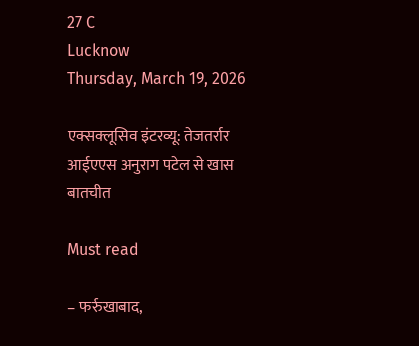27 C
Lucknow
Thursday, March 19, 2026

एक्सक्लूसिव इंटरव्यू: तेजतर्रार आईएएस अनुराग पटेल से खास बातचीत

Must read

– फर्रुखाबाद,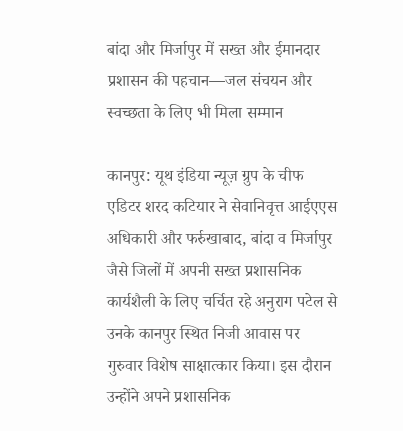बांदा और मिर्जापुर में सख्त और ईमानदार प्रशासन की पहचान—जल संचयन और स्वच्छता के लिए भी मिला सम्मान

कानपुर: यूथ इंडिया न्यूज़ ग्रुप के चीफ एडिटर शरद कटियार ने सेवानिवृत्त आईएएस अधिकारी और फर्रुखाबाद, बांदा व मिर्जापुर जैसे जिलों में अपनी सख्त प्रशासनिक कार्यशैली के लिए चर्चित रहे अनुराग पटेल से उनके कानपुर स्थित निजी आवास पर गुरुवार विशेष साक्षात्कार किया। इस दौरान उन्होंने अपने प्रशासनिक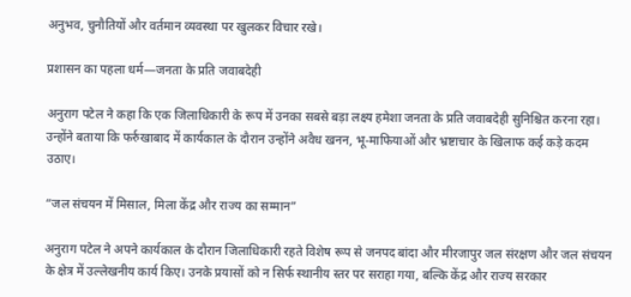अनुभव, चुनौतियों और वर्तमान व्यवस्था पर खुलकर विचार रखे।

प्रशासन का पहला धर्म—जनता के प्रति जवाबदेही

अनुराग पटेल ने कहा कि एक जिलाधिकारी के रूप में उनका सबसे बड़ा लक्ष्य हमेशा जनता के प्रति जवाबदेही सुनिश्चित करना रहा। उन्होंने बताया कि फर्रुखाबाद में कार्यकाल के दौरान उन्होंने अवैध खनन, भू-माफियाओं और भ्रष्टाचार के खिलाफ कई कड़े कदम उठाए।

“जल संचयन में मिसाल, मिला केंद्र और राज्य का सम्मान”

अनुराग पटेल ने अपने कार्यकाल के दौरान जिलाधिकारी रहते विशेष रूप से जनपद बांदा और मीरजापुर जल संरक्षण और जल संचयन के क्षेत्र में उल्लेखनीय कार्य किए। उनके प्रयासों को न सिर्फ स्थानीय स्तर पर सराहा गया, बल्कि केंद्र और राज्य सरकार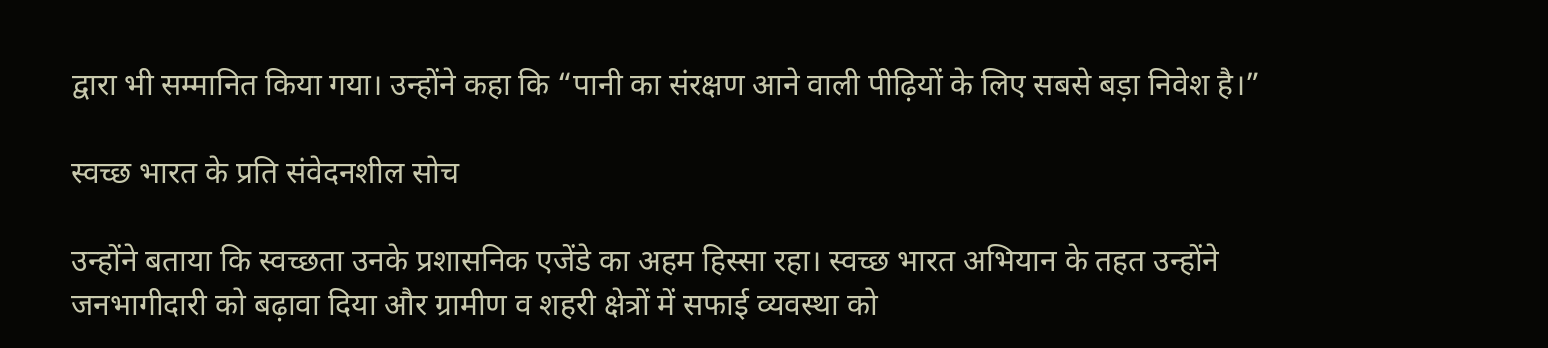द्वारा भी सम्मानित किया गया। उन्होंने कहा कि “पानी का संरक्षण आने वाली पीढ़ियों के लिए सबसे बड़ा निवेश है।”

स्वच्छ भारत के प्रति संवेदनशील सोच

उन्होंने बताया कि स्वच्छता उनके प्रशासनिक एजेंडे का अहम हिस्सा रहा। स्वच्छ भारत अभियान के तहत उन्होंने जनभागीदारी को बढ़ावा दिया और ग्रामीण व शहरी क्षेत्रों में सफाई व्यवस्था को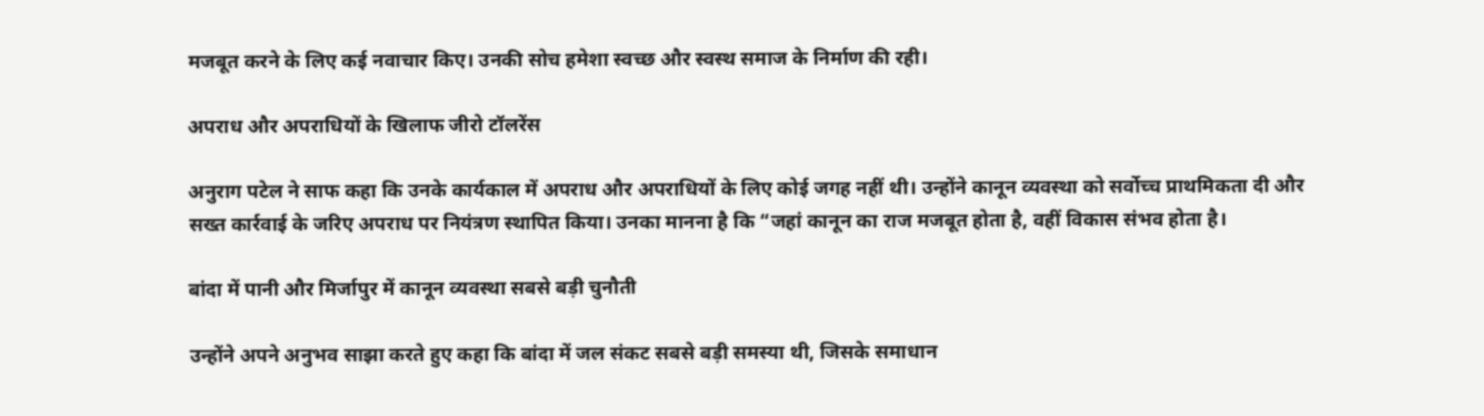मजबूत करने के लिए कई नवाचार किए। उनकी सोच हमेशा स्वच्छ और स्वस्थ समाज के निर्माण की रही।

अपराध और अपराधियों के खिलाफ जीरो टॉलरेंस

अनुराग पटेल ने साफ कहा कि उनके कार्यकाल में अपराध और अपराधियों के लिए कोई जगह नहीं थी। उन्होंने कानून व्यवस्था को सर्वोच्च प्राथमिकता दी और सख्त कार्रवाई के जरिए अपराध पर नियंत्रण स्थापित किया। उनका मानना है कि “जहां कानून का राज मजबूत होता है, वहीं विकास संभव होता है।

बांदा में पानी और मिर्जापुर में कानून व्यवस्था सबसे बड़ी चुनौती

उन्होंने अपने अनुभव साझा करते हुए कहा कि बांदा में जल संकट सबसे बड़ी समस्या थी, जिसके समाधान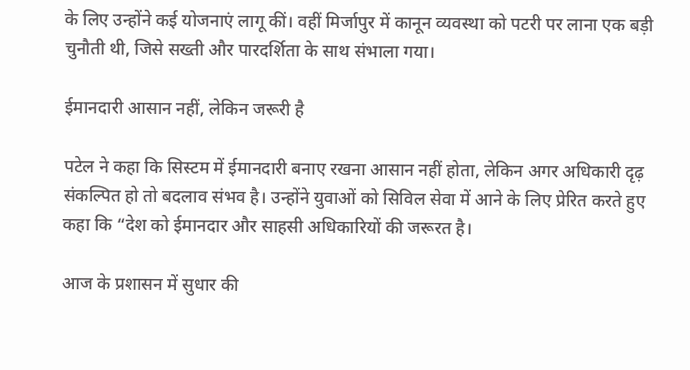के लिए उन्होंने कई योजनाएं लागू कीं। वहीं मिर्जापुर में कानून व्यवस्था को पटरी पर लाना एक बड़ी चुनौती थी, जिसे सख्ती और पारदर्शिता के साथ संभाला गया।

ईमानदारी आसान नहीं, लेकिन जरूरी है

पटेल ने कहा कि सिस्टम में ईमानदारी बनाए रखना आसान नहीं होता, लेकिन अगर अधिकारी दृढ़ संकल्पित हो तो बदलाव संभव है। उन्होंने युवाओं को सिविल सेवा में आने के लिए प्रेरित करते हुए कहा कि “देश को ईमानदार और साहसी अधिकारियों की जरूरत है।

आज के प्रशासन में सुधार की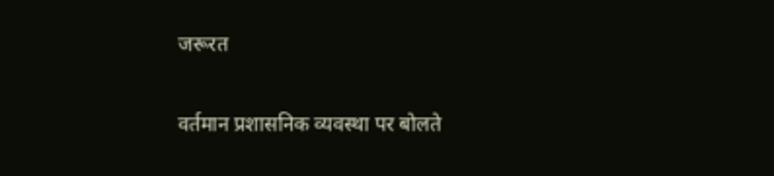जरूरत

वर्तमान प्रशासनिक व्यवस्था पर बोलते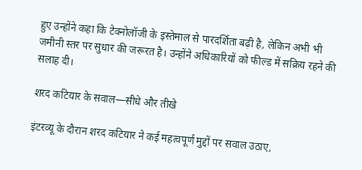हुए उन्होंने कहा कि टेक्नोलॉजी के इस्तेमाल से पारदर्शिता बढ़ी है, लेकिन अभी भी जमीनी स्तर पर सुधार की जरूरत है। उन्होंने अधिकारियों को फील्ड में सक्रिय रहने की सलाह दी।

शरद कटियार के सवाल—सीधे और तीखे

इंटरव्यू के दौरान शरद कटियार ने कई महत्वपूर्ण मुद्दों पर सवाल उठाए,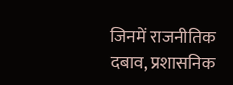जिनमें राजनीतिक दबाव, प्रशासनिक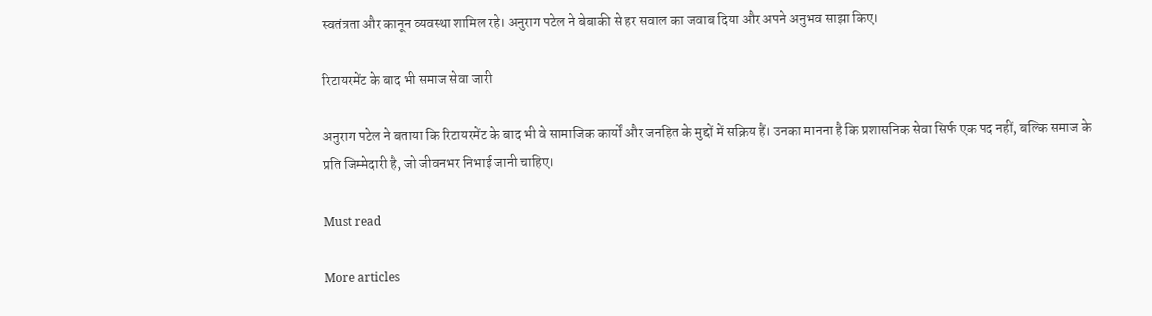स्वतंत्रता और कानून व्यवस्था शामिल रहे। अनुराग पटेल ने बेबाकी से हर सवाल का जवाब दिया और अपने अनुभव साझा किए।

रिटायरमेंट के बाद भी समाज सेवा जारी

अनुराग पटेल ने बताया कि रिटायरमेंट के बाद भी वे सामाजिक कार्यों और जनहित के मुद्दों में सक्रिय हैं। उनका मानना है कि प्रशासनिक सेवा सिर्फ एक पद नहीं, बल्कि समाज के प्रति जिम्मेदारी है, जो जीवनभर निभाई जानी चाहिए।

Must read

More articles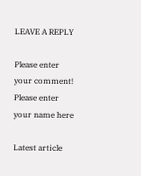LEAVE A REPLY

Please enter your comment!
Please enter your name here

Latest article